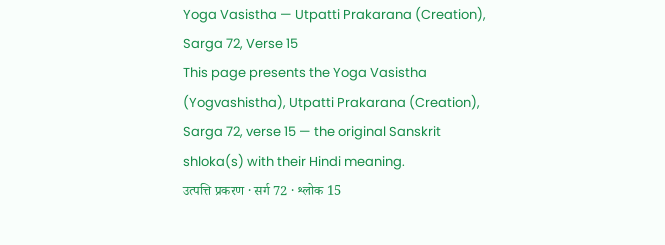Yoga Vasistha — Utpatti Prakarana (Creation), Sarga 72, Verse 15
This page presents the Yoga Vasistha (Yogvashistha), Utpatti Prakarana (Creation), Sarga 72, verse 15 — the original Sanskrit shloka(s) with their Hindi meaning.
उत्पत्ति प्रकरण · सर्ग 72 · श्लोक 15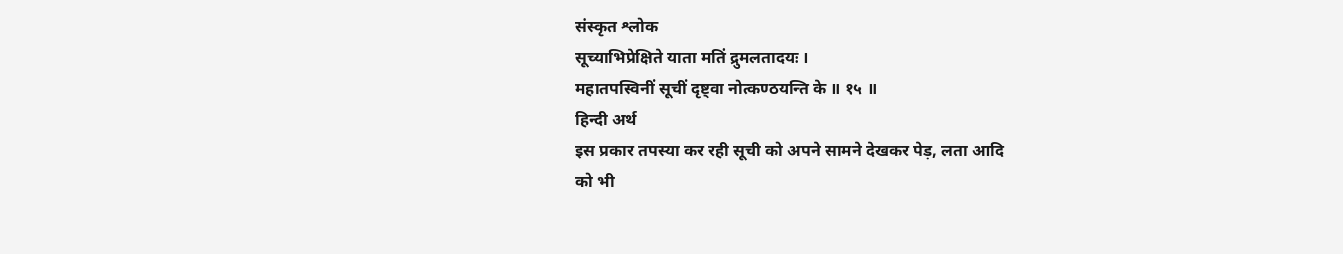संस्कृत श्लोक
सूच्याभिप्रेक्षिते याता मतिं द्रुमलतादयः ।
महातपस्विनीं सूचीं दृष्ट्वा नोत्कण्ठयन्ति के ॥ १५ ॥
हिन्दी अर्थ
इस प्रकार तपस्या कर रही सूची को अपने सामने देखकर पेड़, लता आदि
को भी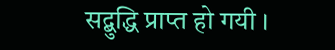सद्बुद्धि प्राप्त हो गयी ।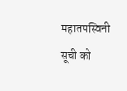महातपस्विनी सूची को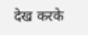देख करके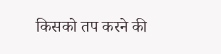किसको तप करने की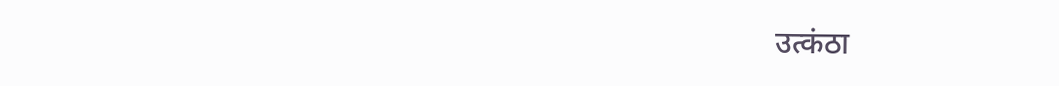उत्कंठा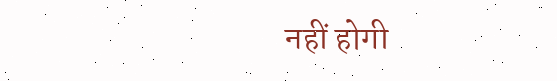नहीं होगी